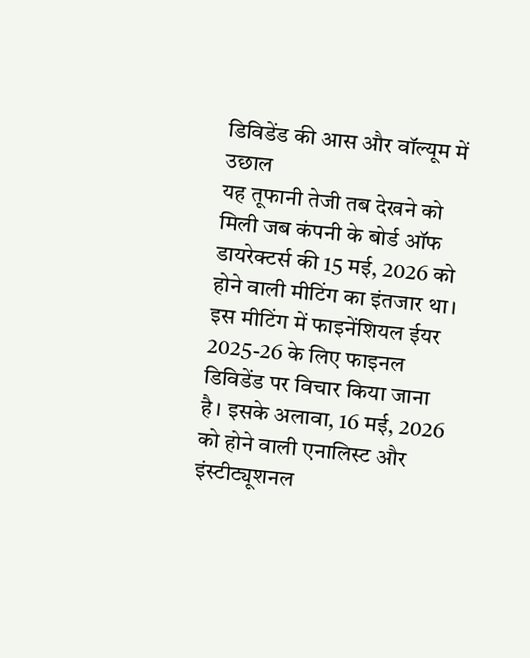डिविडेंड की आस और वॉल्यूम में उछाल
यह तूफानी तेजी तब देखने को मिली जब कंपनी के बोर्ड ऑफ डायरेक्टर्स की 15 मई, 2026 को होने वाली मीटिंग का इंतजार था। इस मीटिंग में फाइनेंशियल ईयर 2025-26 के लिए फाइनल डिविडेंड पर विचार किया जाना है। इसके अलावा, 16 मई, 2026 को होने वाली एनालिस्ट और इंस्टीट्यूशनल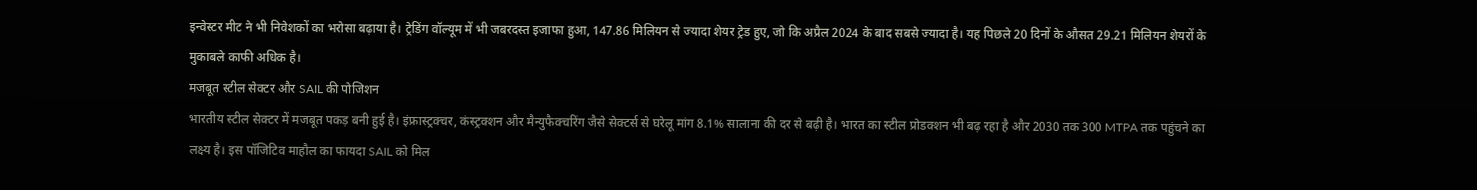इन्वेस्टर मीट ने भी निवेशकों का भरोसा बढ़ाया है। ट्रेडिंग वॉल्यूम में भी जबरदस्त इजाफा हुआ, 147.86 मिलियन से ज्यादा शेयर ट्रेड हुए, जो कि अप्रैल 2024 के बाद सबसे ज्यादा है। यह पिछले 20 दिनों के औसत 29.21 मिलियन शेयरों के मुकाबले काफी अधिक है।
मजबूत स्टील सेक्टर और SAIL की पोजिशन
भारतीय स्टील सेक्टर में मजबूत पकड़ बनी हुई है। इंफ्रास्ट्रक्चर, कंस्ट्रक्शन और मैन्युफैक्चरिंग जैसे सेक्टर्स से घरेलू मांग 8.1% सालाना की दर से बढ़ी है। भारत का स्टील प्रोडक्शन भी बढ़ रहा है और 2030 तक 300 MTPA तक पहुंचने का लक्ष्य है। इस पॉजिटिव माहौल का फायदा SAIL को मिल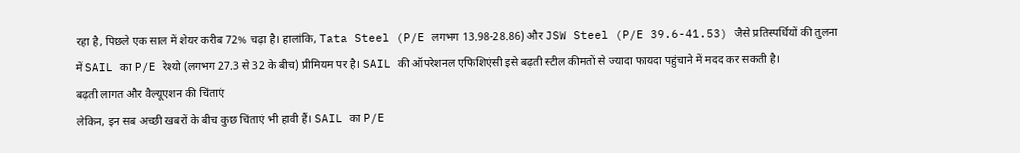रहा है, पिछले एक साल में शेयर करीब 72% चढ़ा है। हालांकि, Tata Steel (P/E लगभग 13.98-28.86) और JSW Steel (P/E 39.6-41.53) जैसे प्रतिस्पर्धियों की तुलना में SAIL का P/E रेश्यो (लगभग 27.3 से 32 के बीच) प्रीमियम पर है। SAIL की ऑपरेशनल एफिशिएंसी इसे बढ़ती स्टील कीमतों से ज्यादा फायदा पहुंचाने में मदद कर सकती है।
बढ़ती लागत और वैल्यूएशन की चिंताएं
लेकिन, इन सब अच्छी खबरों के बीच कुछ चिंताएं भी हावी हैं। SAIL का P/E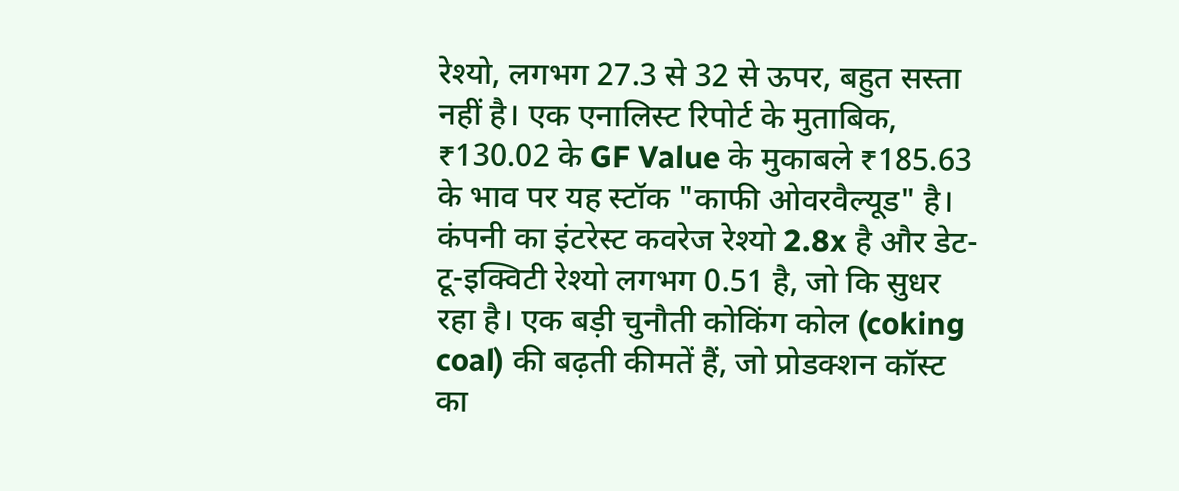रेश्यो, लगभग 27.3 से 32 से ऊपर, बहुत सस्ता नहीं है। एक एनालिस्ट रिपोर्ट के मुताबिक, ₹130.02 के GF Value के मुकाबले ₹185.63 के भाव पर यह स्टॉक "काफी ओवरवैल्यूड" है। कंपनी का इंटरेस्ट कवरेज रेश्यो 2.8x है और डेट-टू-इक्विटी रेश्यो लगभग 0.51 है, जो कि सुधर रहा है। एक बड़ी चुनौती कोकिंग कोल (coking coal) की बढ़ती कीमतें हैं, जो प्रोडक्शन कॉस्ट का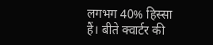लगभग 40% हिस्सा हैं। बीते क्वार्टर की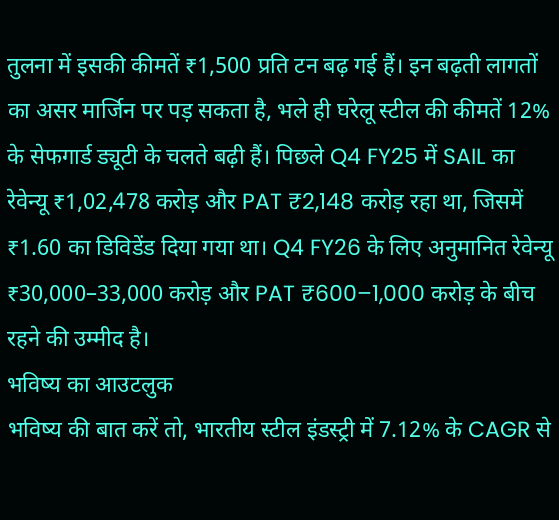तुलना में इसकी कीमतें ₹1,500 प्रति टन बढ़ गई हैं। इन बढ़ती लागतों का असर मार्जिन पर पड़ सकता है, भले ही घरेलू स्टील की कीमतें 12% के सेफगार्ड ड्यूटी के चलते बढ़ी हैं। पिछले Q4 FY25 में SAIL का रेवेन्यू ₹1,02,478 करोड़ और PAT ₹2,148 करोड़ रहा था, जिसमें ₹1.60 का डिविडेंड दिया गया था। Q4 FY26 के लिए अनुमानित रेवेन्यू ₹30,000–33,000 करोड़ और PAT ₹600–1,000 करोड़ के बीच रहने की उम्मीद है।
भविष्य का आउटलुक
भविष्य की बात करें तो, भारतीय स्टील इंडस्ट्री में 7.12% के CAGR से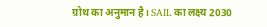ग्रोथ का अनुमान है। SAIL का लक्ष्य 2030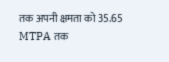तक अपनी क्षमता को 35.65 MTPA तक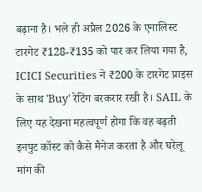बढ़ाना है। भले ही अप्रैल 2026 के एनालिस्ट टारगेट ₹128-₹135 को पार कर लिया गया है, ICICI Securities ने ₹200 के टारगेट प्राइस के साथ 'Buy' रेटिंग बरकरार रखी है। SAIL के लिए यह देखना महत्वपूर्ण होगा कि वह बढ़ती इनपुट कॉस्ट को कैसे मैनेज करता है और घरेलू मांग की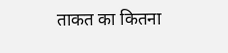ताकत का कितना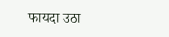फायदा उठा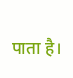पाता है।